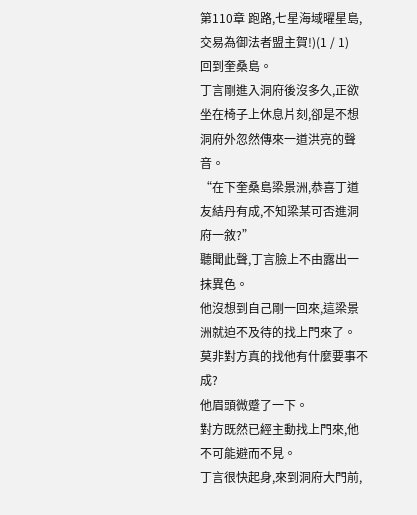第110章 跑路,七星海域曜星島,交易為御法者盟主賀!)(1 / 1)
回到奎桑島。
丁言剛進入洞府後沒多久,正欲坐在椅子上休息片刻,卻是不想洞府外忽然傳來一道洪亮的聲音。
“在下奎桑島梁景洲,恭喜丁道友結丹有成,不知梁某可否進洞府一敘?”
聽聞此聲,丁言臉上不由露出一抹異色。
他沒想到自己剛一回來,這梁景洲就迫不及待的找上門來了。
莫非對方真的找他有什麼要事不成?
他眉頭微蹙了一下。
對方既然已經主動找上門來,他不可能避而不見。
丁言很快起身,來到洞府大門前,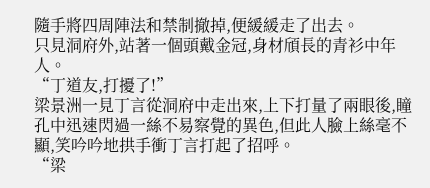隨手將四周陣法和禁制撤掉,便緩緩走了出去。
只見洞府外,站著一個頭戴金冠,身材頎長的青衫中年人。
“丁道友,打擾了!”
梁景洲一見丁言從洞府中走出來,上下打量了兩眼後,瞳孔中迅速閃過一絲不易察覺的異色,但此人臉上絲毫不顯,笑吟吟地拱手衝丁言打起了招呼。
“梁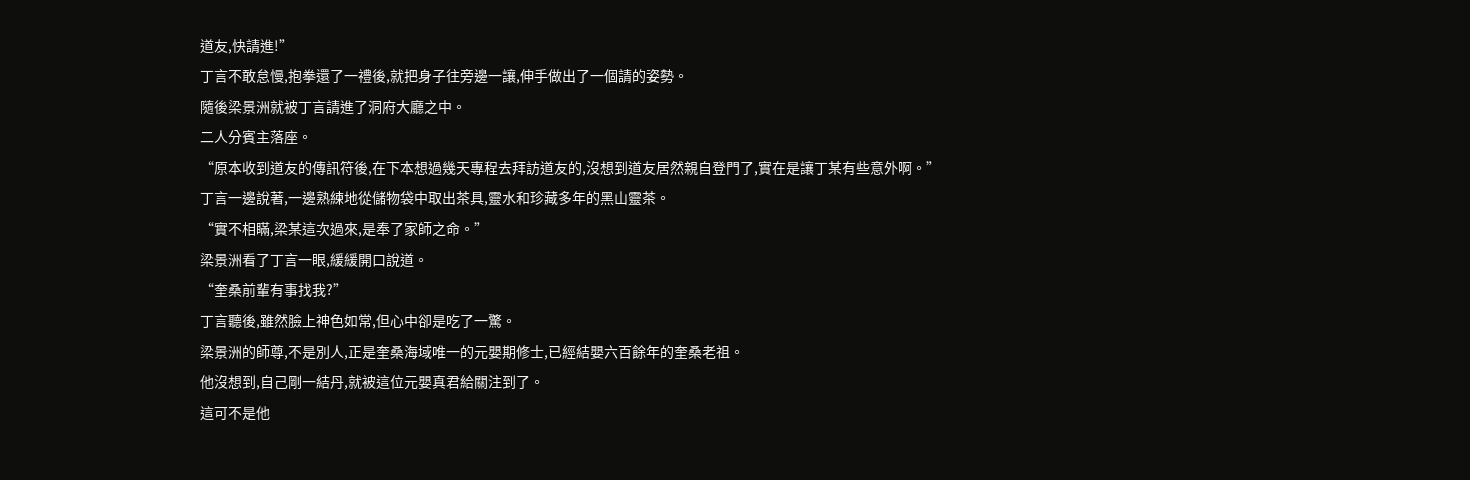道友,快請進!”
丁言不敢怠慢,抱拳還了一禮後,就把身子往旁邊一讓,伸手做出了一個請的姿勢。
隨後梁景洲就被丁言請進了洞府大廳之中。
二人分賓主落座。
“原本收到道友的傳訊符後,在下本想過幾天專程去拜訪道友的,沒想到道友居然親自登門了,實在是讓丁某有些意外啊。”
丁言一邊說著,一邊熟練地從儲物袋中取出茶具,靈水和珍藏多年的黑山靈茶。
“實不相瞞,梁某這次過來,是奉了家師之命。”
梁景洲看了丁言一眼,緩緩開口說道。
“奎桑前輩有事找我?”
丁言聽後,雖然臉上神色如常,但心中卻是吃了一驚。
梁景洲的師尊,不是別人,正是奎桑海域唯一的元嬰期修士,已經結嬰六百餘年的奎桑老祖。
他沒想到,自己剛一結丹,就被這位元嬰真君給關注到了。
這可不是他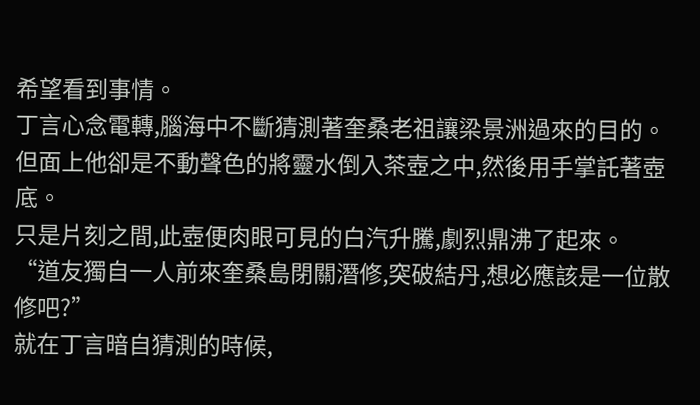希望看到事情。
丁言心念電轉,腦海中不斷猜測著奎桑老祖讓梁景洲過來的目的。
但面上他卻是不動聲色的將靈水倒入茶壺之中,然後用手掌託著壺底。
只是片刻之間,此壺便肉眼可見的白汽升騰,劇烈鼎沸了起來。
“道友獨自一人前來奎桑島閉關潛修,突破結丹,想必應該是一位散修吧?”
就在丁言暗自猜測的時候,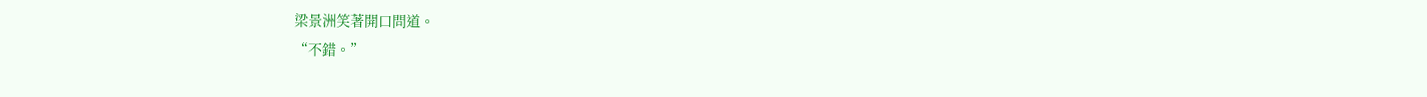梁景洲笑著開口問道。
“不錯。”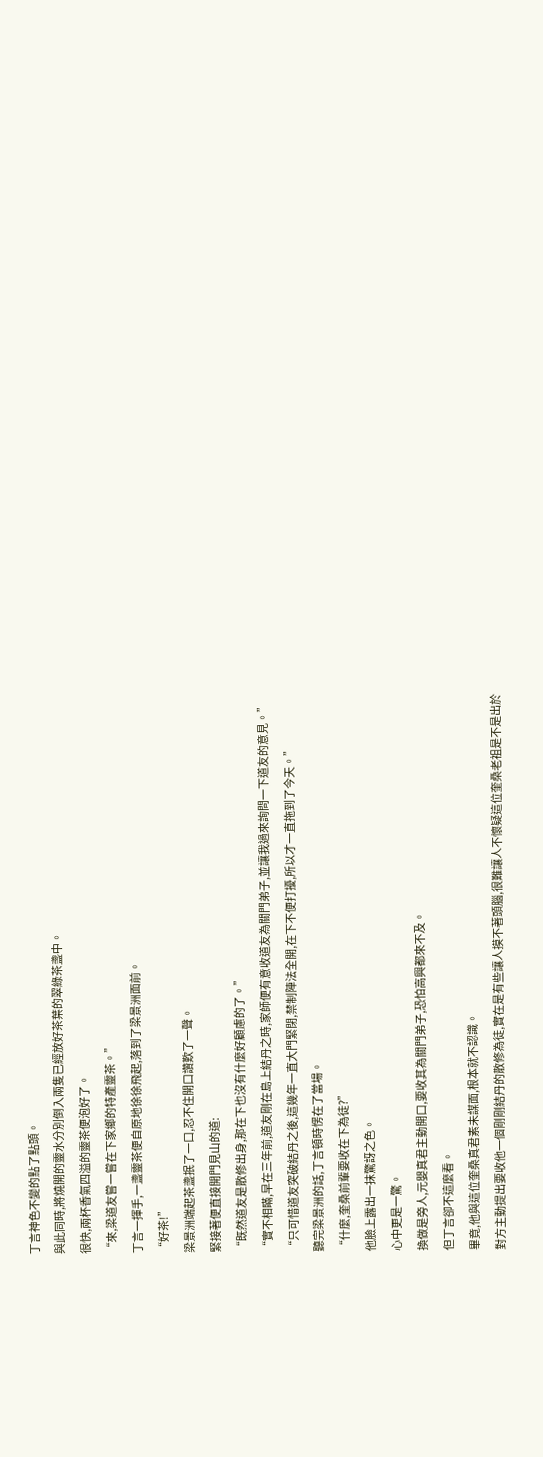丁言神色不變的點了點頭。
與此同時,將燒開的靈水分別倒入兩隻已經放好茶葉的翠綠茶盞中。
很快,兩杯香氣四溢的靈茶便泡好了。
“來,梁道友嘗一嘗在下家鄉的特產靈茶。”
丁言一揮手,一盞靈茶便自原地徐徐飛起,落到了梁景洲面前。
“好茶!”
梁景洲端起茶盞抿了一口,忍不住開口讚歎了一聲。
緊接著便直接開門見山的道:
“既然道友是散修出身,那在下也沒有什麼好顧慮的了。”
“實不相瞞,早在三年前,道友剛在島上結丹之時,家師便有意收道友為關門弟子,並讓我過來詢問一下道友的意見。”
“只可惜道友突破結丹之後,這幾年一直大門緊閉,禁制陣法全開,在下不便打擾,所以才一直拖到了今天。”
聽完梁景洲的話,丁言頓時愣在了當場。
“什麼,奎桑前輩要收在下為徒?”
他臉上露出一抹驚訝之色。
心中更是一驚。
換做是旁人,元嬰真君主動開口,要收其為關門弟子,恐怕高興都來不及。
但丁言卻不這麼看。
畢竟,他與這位奎桑真君素未謀面,根本就不認識。
對方主動提出要收他一個剛剛結丹的散修為徒,實在是有些讓人摸不著頭腦,很難讓人不懷疑這位奎桑老祖是不是出於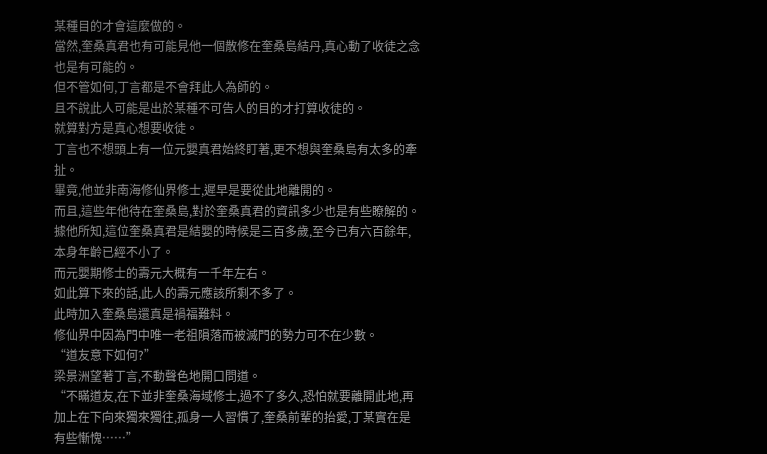某種目的才會這麼做的。
當然,奎桑真君也有可能見他一個散修在奎桑島結丹,真心動了收徒之念也是有可能的。
但不管如何,丁言都是不會拜此人為師的。
且不說此人可能是出於某種不可告人的目的才打算收徒的。
就算對方是真心想要收徒。
丁言也不想頭上有一位元嬰真君始終盯著,更不想與奎桑島有太多的牽扯。
畢竟,他並非南海修仙界修士,遲早是要從此地離開的。
而且,這些年他待在奎桑島,對於奎桑真君的資訊多少也是有些瞭解的。
據他所知,這位奎桑真君是結嬰的時候是三百多歲,至今已有六百餘年,本身年齡已經不小了。
而元嬰期修士的壽元大概有一千年左右。
如此算下來的話,此人的壽元應該所剩不多了。
此時加入奎桑島還真是禍福難料。
修仙界中因為門中唯一老祖隕落而被滅門的勢力可不在少數。
“道友意下如何?”
梁景洲望著丁言,不動聲色地開口問道。
“不瞞道友,在下並非奎桑海域修士,過不了多久,恐怕就要離開此地,再加上在下向來獨來獨往,孤身一人習慣了,奎桑前輩的抬愛,丁某實在是有些慚愧……”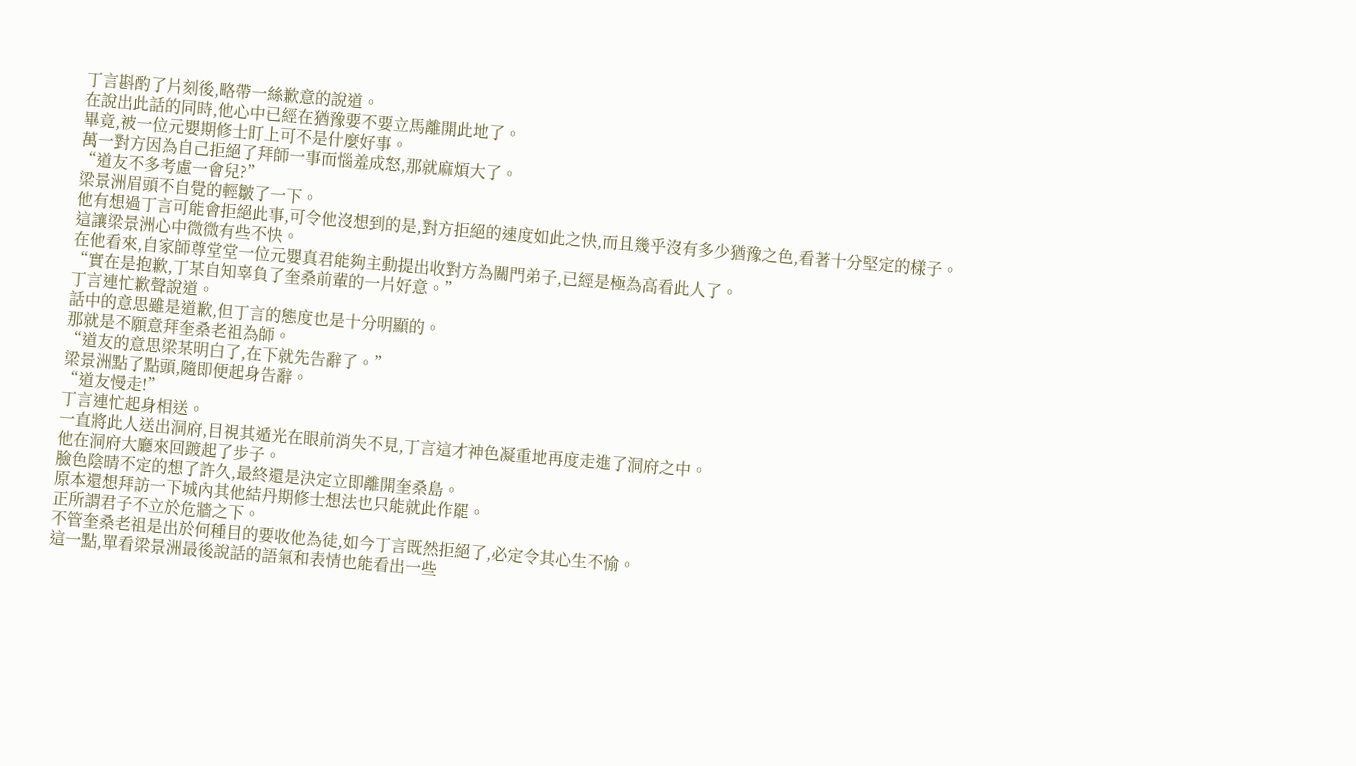丁言斟酌了片刻後,略帶一絲歉意的說道。
在說出此話的同時,他心中已經在猶豫要不要立馬離開此地了。
畢竟,被一位元嬰期修士盯上可不是什麼好事。
萬一對方因為自己拒絕了拜師一事而惱羞成怒,那就麻煩大了。
“道友不多考慮一會兒?”
梁景洲眉頭不自覺的輕皺了一下。
他有想過丁言可能會拒絕此事,可令他沒想到的是,對方拒絕的速度如此之快,而且幾乎沒有多少猶豫之色,看著十分堅定的樣子。
這讓梁景洲心中微微有些不快。
在他看來,自家師尊堂堂一位元嬰真君能夠主動提出收對方為關門弟子,已經是極為高看此人了。
“實在是抱歉,丁某自知辜負了奎桑前輩的一片好意。”
丁言連忙歉聲說道。
話中的意思雖是道歉,但丁言的態度也是十分明顯的。
那就是不願意拜奎桑老祖為師。
“道友的意思梁某明白了,在下就先告辭了。”
梁景洲點了點頭,隨即便起身告辭。
“道友慢走!”
丁言連忙起身相送。
一直將此人送出洞府,目視其遁光在眼前消失不見,丁言這才神色凝重地再度走進了洞府之中。
他在洞府大廳來回踱起了步子。
臉色陰晴不定的想了許久,最終還是決定立即離開奎桑島。
原本還想拜訪一下城內其他結丹期修士想法也只能就此作罷。
正所謂君子不立於危牆之下。
不管奎桑老祖是出於何種目的要收他為徒,如今丁言既然拒絕了,必定令其心生不愉。
這一點,單看梁景洲最後說話的語氣和表情也能看出一些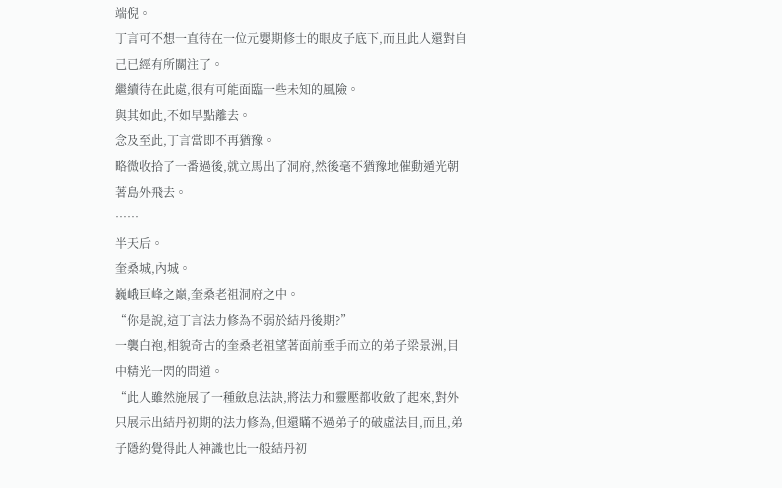端倪。
丁言可不想一直待在一位元嬰期修士的眼皮子底下,而且此人還對自己已經有所關注了。
繼續待在此處,很有可能面臨一些未知的風險。
與其如此,不如早點離去。
念及至此,丁言當即不再猶豫。
略微收拾了一番過後,就立馬出了洞府,然後毫不猶豫地催動遁光朝著島外飛去。
……
半天后。
奎桑城,內城。
巍峨巨峰之巔,奎桑老祖洞府之中。
“你是說,這丁言法力修為不弱於結丹後期?”
一襲白袍,相貌奇古的奎桑老祖望著面前垂手而立的弟子梁景洲,目中精光一閃的問道。
“此人雖然施展了一種斂息法訣,將法力和靈壓都收斂了起來,對外只展示出結丹初期的法力修為,但還瞞不過弟子的破虛法目,而且,弟子隱約覺得此人神識也比一般結丹初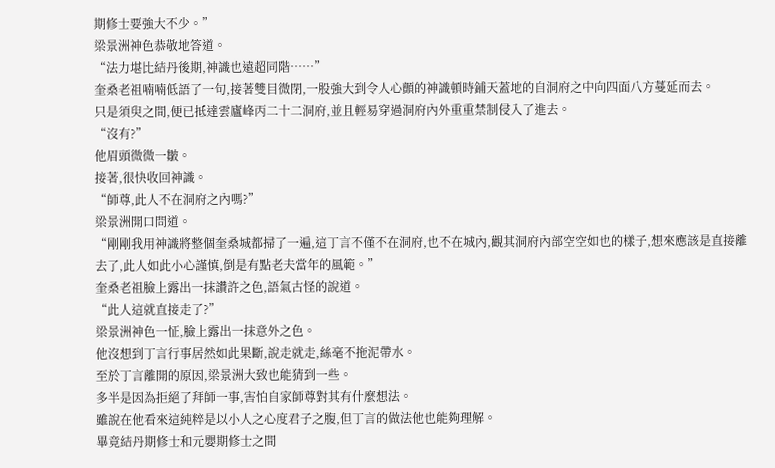期修士要強大不少。”
梁景洲神色恭敬地答道。
“法力堪比結丹後期,神識也遠超同階……”
奎桑老祖喃喃低語了一句,接著雙目微閉,一股強大到令人心顫的神識頓時鋪天蓋地的自洞府之中向四面八方蔓延而去。
只是須臾之間,便已抵達雲廬峰丙二十二洞府,並且輕易穿過洞府內外重重禁制侵入了進去。
“沒有?”
他眉頭微微一皺。
接著,很快收回神識。
“師尊,此人不在洞府之內嗎?”
梁景洲開口問道。
“剛剛我用神識將整個奎桑城都掃了一遍,這丁言不僅不在洞府,也不在城內,觀其洞府內部空空如也的樣子,想來應該是直接離去了,此人如此小心謹慎,倒是有點老夫當年的風範。”
奎桑老祖臉上露出一抹讚許之色,語氣古怪的說道。
“此人這就直接走了?”
梁景洲神色一怔,臉上露出一抹意外之色。
他沒想到丁言行事居然如此果斷,說走就走,絲毫不拖泥帶水。
至於丁言離開的原因,梁景洲大致也能猜到一些。
多半是因為拒絕了拜師一事,害怕自家師尊對其有什麼想法。
雖說在他看來這純粹是以小人之心度君子之腹,但丁言的做法他也能夠理解。
畢竟結丹期修士和元嬰期修士之間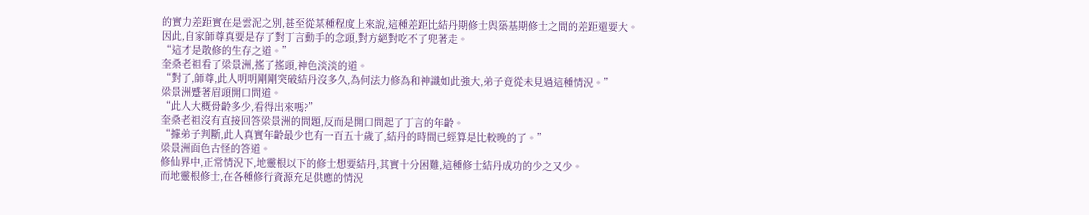的實力差距實在是雲泥之別,甚至從某種程度上來說,這種差距比結丹期修士與築基期修士之間的差距還要大。
因此,自家師尊真要是存了對丁言動手的念頭,對方絕對吃不了兜著走。
“這才是散修的生存之道。”
奎桑老祖看了梁景洲,搖了搖頭,神色淡淡的道。
“對了,師尊,此人明明剛剛突破結丹沒多久,為何法力修為和神識如此強大,弟子竟從未見過這種情況。”
梁景洲蹙著眉頭開口問道。
“此人大概骨齡多少,看得出來嗎?”
奎桑老祖沒有直接回答梁景洲的問題,反而是開口問起了丁言的年齡。
“據弟子判斷,此人真實年齡最少也有一百五十歲了,結丹的時間已經算是比較晚的了。”
梁景洲面色古怪的答道。
修仙界中,正常情況下,地靈根以下的修士想要結丹,其實十分困難,這種修士結丹成功的少之又少。
而地靈根修士,在各種修行資源充足供應的情況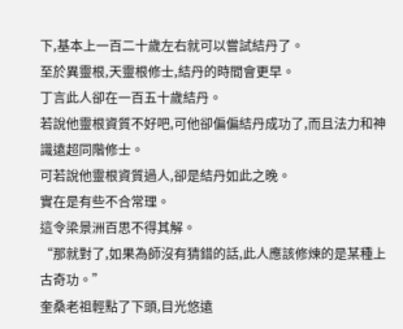下,基本上一百二十歲左右就可以嘗試結丹了。
至於異靈根,天靈根修士,結丹的時間會更早。
丁言此人卻在一百五十歲結丹。
若說他靈根資質不好吧,可他卻偏偏結丹成功了,而且法力和神識遠超同階修士。
可若說他靈根資質過人,卻是結丹如此之晚。
實在是有些不合常理。
這令梁景洲百思不得其解。
“那就對了,如果為師沒有猜錯的話,此人應該修煉的是某種上古奇功。”
奎桑老祖輕點了下頭,目光悠遠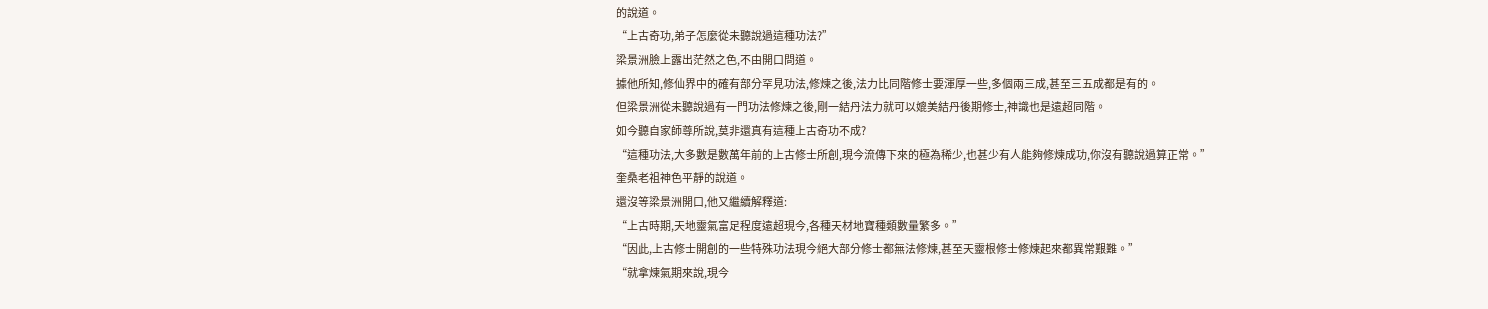的說道。
“上古奇功,弟子怎麼從未聽說過這種功法?”
梁景洲臉上露出茫然之色,不由開口問道。
據他所知,修仙界中的確有部分罕見功法,修煉之後,法力比同階修士要渾厚一些,多個兩三成,甚至三五成都是有的。
但梁景洲從未聽說過有一門功法修煉之後,剛一結丹法力就可以媲美結丹後期修士,神識也是遠超同階。
如今聽自家師尊所說,莫非還真有這種上古奇功不成?
“這種功法,大多數是數萬年前的上古修士所創,現今流傳下來的極為稀少,也甚少有人能夠修煉成功,你沒有聽說過算正常。”
奎桑老祖神色平靜的說道。
還沒等梁景洲開口,他又繼續解釋道:
“上古時期,天地靈氣富足程度遠超現今,各種天材地寶種類數量繁多。”
“因此,上古修士開創的一些特殊功法現今絕大部分修士都無法修煉,甚至天靈根修士修煉起來都異常艱難。”
“就拿煉氣期來說,現今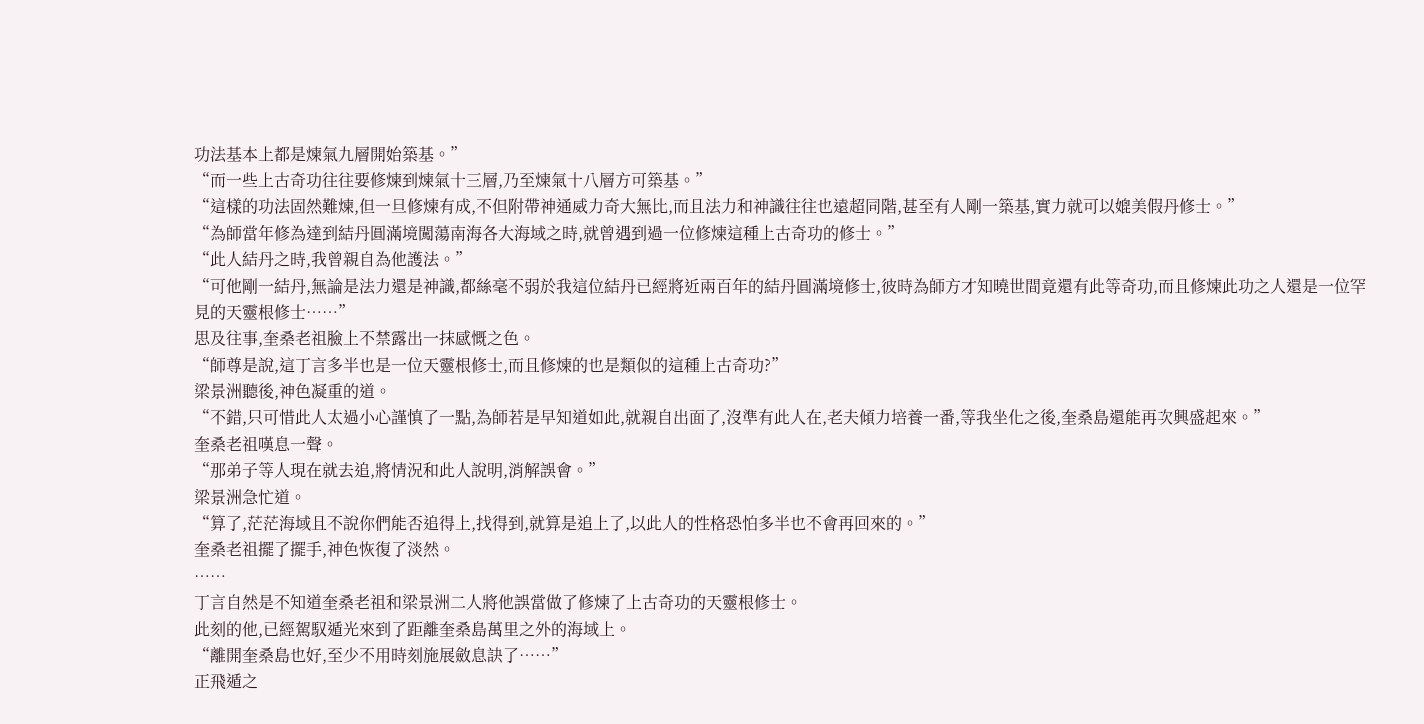功法基本上都是煉氣九層開始築基。”
“而一些上古奇功往往要修煉到煉氣十三層,乃至煉氣十八層方可築基。”
“這樣的功法固然難煉,但一旦修煉有成,不但附帶神通威力奇大無比,而且法力和神識往往也遠超同階,甚至有人剛一築基,實力就可以媲美假丹修士。”
“為師當年修為達到結丹圓滿境闖蕩南海各大海域之時,就曾遇到過一位修煉這種上古奇功的修士。”
“此人結丹之時,我曾親自為他護法。”
“可他剛一結丹,無論是法力還是神識,都絲毫不弱於我這位結丹已經將近兩百年的結丹圓滿境修士,彼時為師方才知曉世間竟還有此等奇功,而且修煉此功之人還是一位罕見的天靈根修士……”
思及往事,奎桑老祖臉上不禁露出一抹感慨之色。
“師尊是說,這丁言多半也是一位天靈根修士,而且修煉的也是類似的這種上古奇功?”
梁景洲聽後,神色凝重的道。
“不錯,只可惜此人太過小心謹慎了一點,為師若是早知道如此,就親自出面了,沒準有此人在,老夫傾力培養一番,等我坐化之後,奎桑島還能再次興盛起來。”
奎桑老祖嘆息一聲。
“那弟子等人現在就去追,將情況和此人說明,消解誤會。”
梁景洲急忙道。
“算了,茫茫海域且不說你們能否追得上,找得到,就算是追上了,以此人的性格恐怕多半也不會再回來的。”
奎桑老祖擺了擺手,神色恢復了淡然。
……
丁言自然是不知道奎桑老祖和梁景洲二人將他誤當做了修煉了上古奇功的天靈根修士。
此刻的他,已經駕馭遁光來到了距離奎桑島萬里之外的海域上。
“離開奎桑島也好,至少不用時刻施展斂息訣了……”
正飛遁之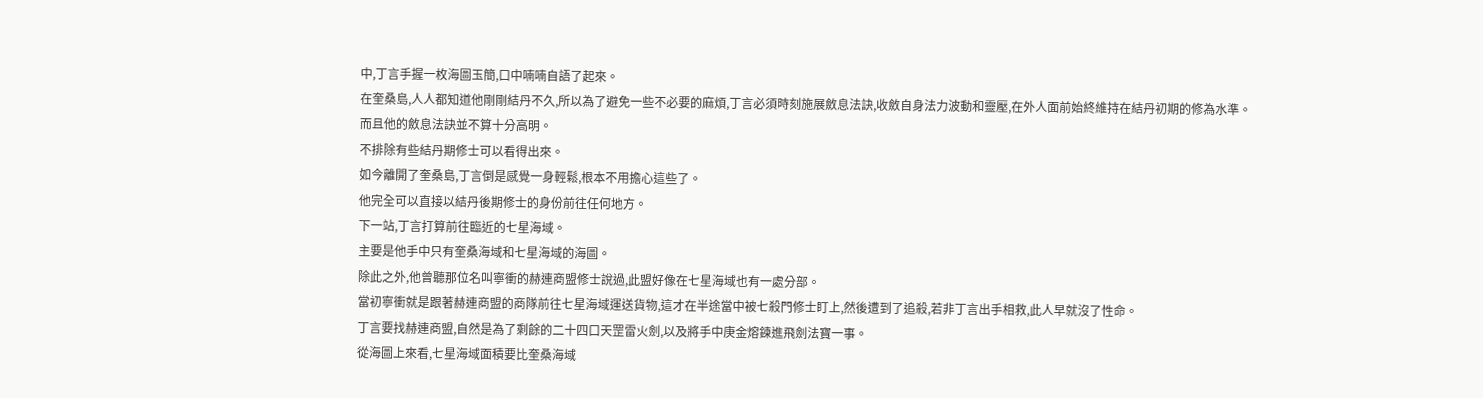中,丁言手握一枚海圖玉簡,口中喃喃自語了起來。
在奎桑島,人人都知道他剛剛結丹不久,所以為了避免一些不必要的麻煩,丁言必須時刻施展斂息法訣,收斂自身法力波動和靈壓,在外人面前始終維持在結丹初期的修為水準。
而且他的斂息法訣並不算十分高明。
不排除有些結丹期修士可以看得出來。
如今離開了奎桑島,丁言倒是感覺一身輕鬆,根本不用擔心這些了。
他完全可以直接以結丹後期修士的身份前往任何地方。
下一站,丁言打算前往臨近的七星海域。
主要是他手中只有奎桑海域和七星海域的海圖。
除此之外,他曾聽那位名叫寧衝的赫連商盟修士說過,此盟好像在七星海域也有一處分部。
當初寧衝就是跟著赫連商盟的商隊前往七星海域運送貨物,這才在半途當中被七殺門修士盯上,然後遭到了追殺,若非丁言出手相救,此人早就沒了性命。
丁言要找赫連商盟,自然是為了剩餘的二十四口天罡雷火劍,以及將手中庚金熔鍊進飛劍法寶一事。
從海圖上來看,七星海域面積要比奎桑海域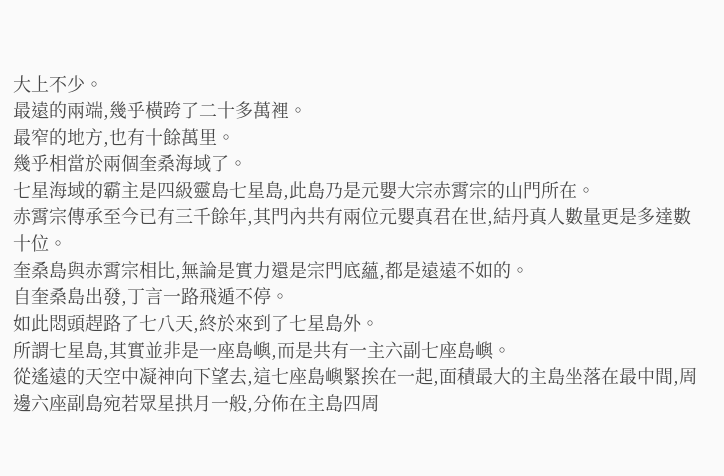大上不少。
最遠的兩端,幾乎橫跨了二十多萬裡。
最窄的地方,也有十餘萬里。
幾乎相當於兩個奎桑海域了。
七星海域的霸主是四級靈島七星島,此島乃是元嬰大宗赤霄宗的山門所在。
赤霄宗傳承至今已有三千餘年,其門內共有兩位元嬰真君在世,結丹真人數量更是多達數十位。
奎桑島與赤霄宗相比,無論是實力還是宗門底蘊,都是遠遠不如的。
自奎桑島出發,丁言一路飛遁不停。
如此悶頭趕路了七八天,終於來到了七星島外。
所謂七星島,其實並非是一座島嶼,而是共有一主六副七座島嶼。
從遙遠的天空中凝神向下望去,這七座島嶼緊挨在一起,面積最大的主島坐落在最中間,周邊六座副島宛若眾星拱月一般,分佈在主島四周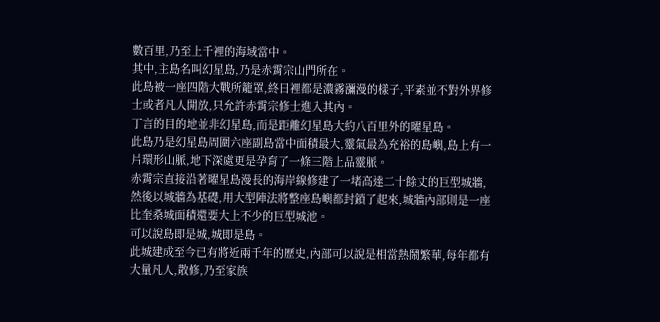數百里,乃至上千裡的海域當中。
其中,主島名叫幻星島,乃是赤霄宗山門所在。
此島被一座四階大戰所籠罩,終日裡都是濃霧瀰漫的樣子,平素並不對外界修士或者凡人開放,只允許赤霄宗修士進入其內。
丁言的目的地並非幻星島,而是距離幻星島大約八百里外的曜星島。
此島乃是幻星島周圍六座副島當中面積最大,靈氣最為充裕的島嶼,島上有一片環形山脈,地下深處更是孕育了一條三階上品靈脈。
赤霄宗直接沿著曜星島漫長的海岸線修建了一堵高達二十餘丈的巨型城牆,然後以城牆為基礎,用大型陣法將整座島嶼都封鎖了起來,城牆內部則是一座比奎桑城面積還要大上不少的巨型城池。
可以說島即是城,城即是島。
此城建成至今已有將近兩千年的歷史,內部可以說是相當熱鬧繁華,每年都有大量凡人,散修,乃至家族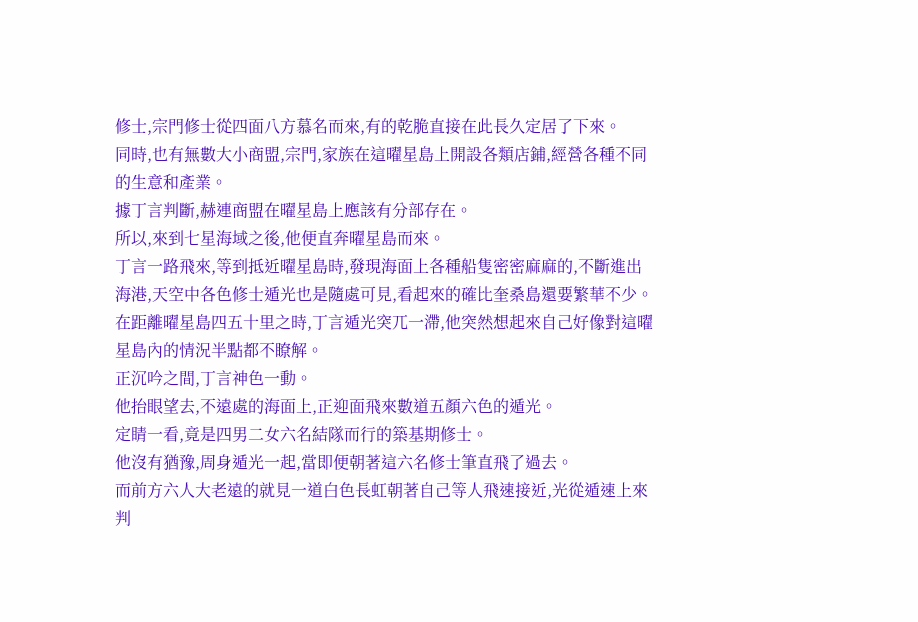修士,宗門修士從四面八方慕名而來,有的乾脆直接在此長久定居了下來。
同時,也有無數大小商盟,宗門,家族在這曜星島上開設各類店鋪,經營各種不同的生意和產業。
據丁言判斷,赫連商盟在曜星島上應該有分部存在。
所以,來到七星海域之後,他便直奔曜星島而來。
丁言一路飛來,等到抵近曜星島時,發現海面上各種船隻密密麻麻的,不斷進出海港,天空中各色修士遁光也是隨處可見,看起來的確比奎桑島還要繁華不少。
在距離曜星島四五十里之時,丁言遁光突兀一滯,他突然想起來自己好像對這曜星島內的情況半點都不瞭解。
正沉吟之間,丁言神色一動。
他抬眼望去,不遠處的海面上,正迎面飛來數道五顏六色的遁光。
定睛一看,竟是四男二女六名結隊而行的築基期修士。
他沒有猶豫,周身遁光一起,當即便朝著這六名修士筆直飛了過去。
而前方六人大老遠的就見一道白色長虹朝著自己等人飛速接近,光從遁速上來判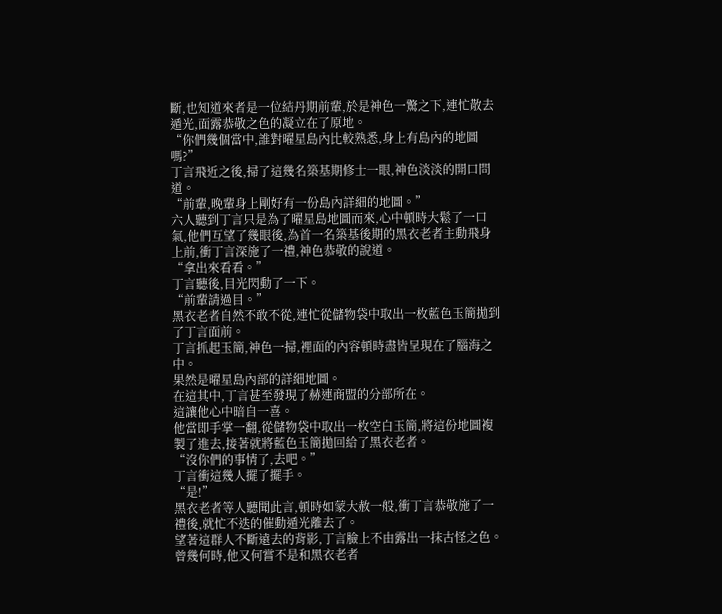斷,也知道來者是一位結丹期前輩,於是神色一驚之下,連忙散去遁光,面露恭敬之色的凝立在了原地。
“你們幾個當中,誰對曜星島內比較熟悉,身上有島內的地圖嗎?”
丁言飛近之後,掃了這幾名築基期修士一眼,神色淡淡的開口問道。
“前輩,晚輩身上剛好有一份島內詳細的地圖。”
六人聽到丁言只是為了曜星島地圖而來,心中頓時大鬆了一口氣,他們互望了幾眼後,為首一名築基後期的黑衣老者主動飛身上前,衝丁言深施了一禮,神色恭敬的說道。
“拿出來看看。”
丁言聽後,目光閃動了一下。
“前輩請過目。”
黑衣老者自然不敢不從,連忙從儲物袋中取出一枚藍色玉簡拋到了丁言面前。
丁言抓起玉簡,神色一掃,裡面的內容頓時盡皆呈現在了腦海之中。
果然是曜星島內部的詳細地圖。
在這其中,丁言甚至發現了赫連商盟的分部所在。
這讓他心中暗自一喜。
他當即手掌一翻,從儲物袋中取出一枚空白玉簡,將這份地圖複製了進去,接著就將藍色玉簡拋回給了黑衣老者。
“沒你們的事情了,去吧。”
丁言衝這幾人擺了擺手。
“是!”
黑衣老者等人聽聞此言,頓時如蒙大赦一般,衝丁言恭敬施了一禮後,就忙不迭的催動遁光離去了。
望著這群人不斷遠去的背影,丁言臉上不由露出一抹古怪之色。
曾幾何時,他又何嘗不是和黑衣老者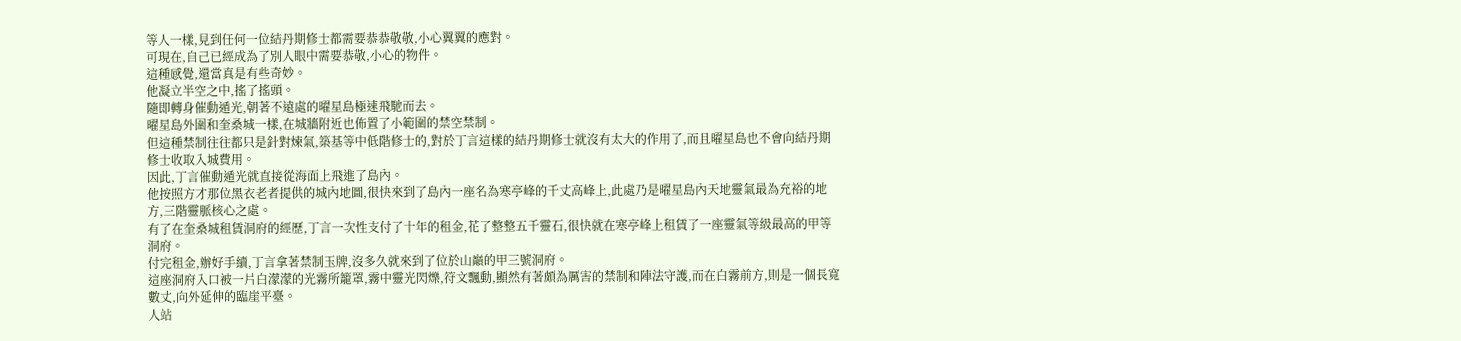等人一樣,見到任何一位結丹期修士都需要恭恭敬敬,小心翼翼的應對。
可現在,自己已經成為了別人眼中需要恭敬,小心的物件。
這種感覺,還當真是有些奇妙。
他凝立半空之中,搖了搖頭。
隨即轉身催動遁光,朝著不遠處的曜星島極速飛馳而去。
曜星島外圍和奎桑城一樣,在城牆附近也佈置了小範圍的禁空禁制。
但這種禁制往往都只是針對煉氣,築基等中低階修士的,對於丁言這樣的結丹期修士就沒有太大的作用了,而且曜星島也不會向結丹期修士收取入城費用。
因此,丁言催動遁光就直接從海面上飛進了島內。
他按照方才那位黑衣老者提供的城內地圖,很快來到了島內一座名為寒亭峰的千丈高峰上,此處乃是曜星島內天地靈氣最為充裕的地方,三階靈脈核心之處。
有了在奎桑城租賃洞府的經歷,丁言一次性支付了十年的租金,花了整整五千靈石,很快就在寒亭峰上租賃了一座靈氣等級最高的甲等洞府。
付完租金,辦好手續,丁言拿著禁制玉牌,沒多久就來到了位於山巔的甲三號洞府。
這座洞府入口被一片白濛濛的光霧所籠罩,霧中靈光閃爍,符文飄動,顯然有著頗為厲害的禁制和陣法守護,而在白霧前方,則是一個長寬數丈,向外延伸的臨崖平臺。
人站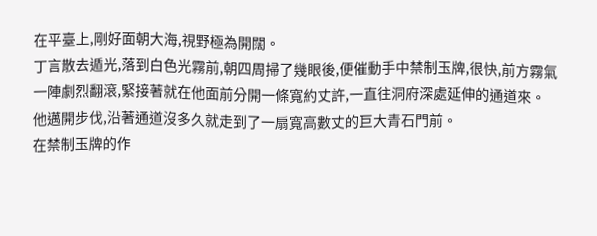在平臺上,剛好面朝大海,視野極為開闊。
丁言散去遁光,落到白色光霧前,朝四周掃了幾眼後,便催動手中禁制玉牌,很快,前方霧氣一陣劇烈翻滾,緊接著就在他面前分開一條寬約丈許,一直往洞府深處延伸的通道來。
他邁開步伐,沿著通道沒多久就走到了一扇寬高數丈的巨大青石門前。
在禁制玉牌的作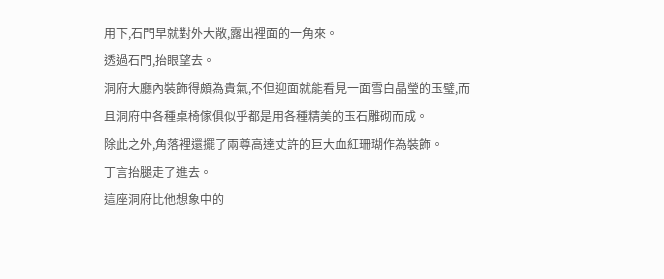用下,石門早就對外大敞,露出裡面的一角來。
透過石門,抬眼望去。
洞府大廳內裝飾得頗為貴氣,不但迎面就能看見一面雪白晶瑩的玉璧,而且洞府中各種桌椅傢俱似乎都是用各種精美的玉石雕砌而成。
除此之外,角落裡還擺了兩尊高達丈許的巨大血紅珊瑚作為裝飾。
丁言抬腿走了進去。
這座洞府比他想象中的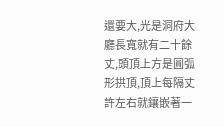還要大,光是洞府大廳長寬就有二十餘丈,頭頂上方是圓弧形拱頂,頂上每隔丈許左右就鑲嵌著一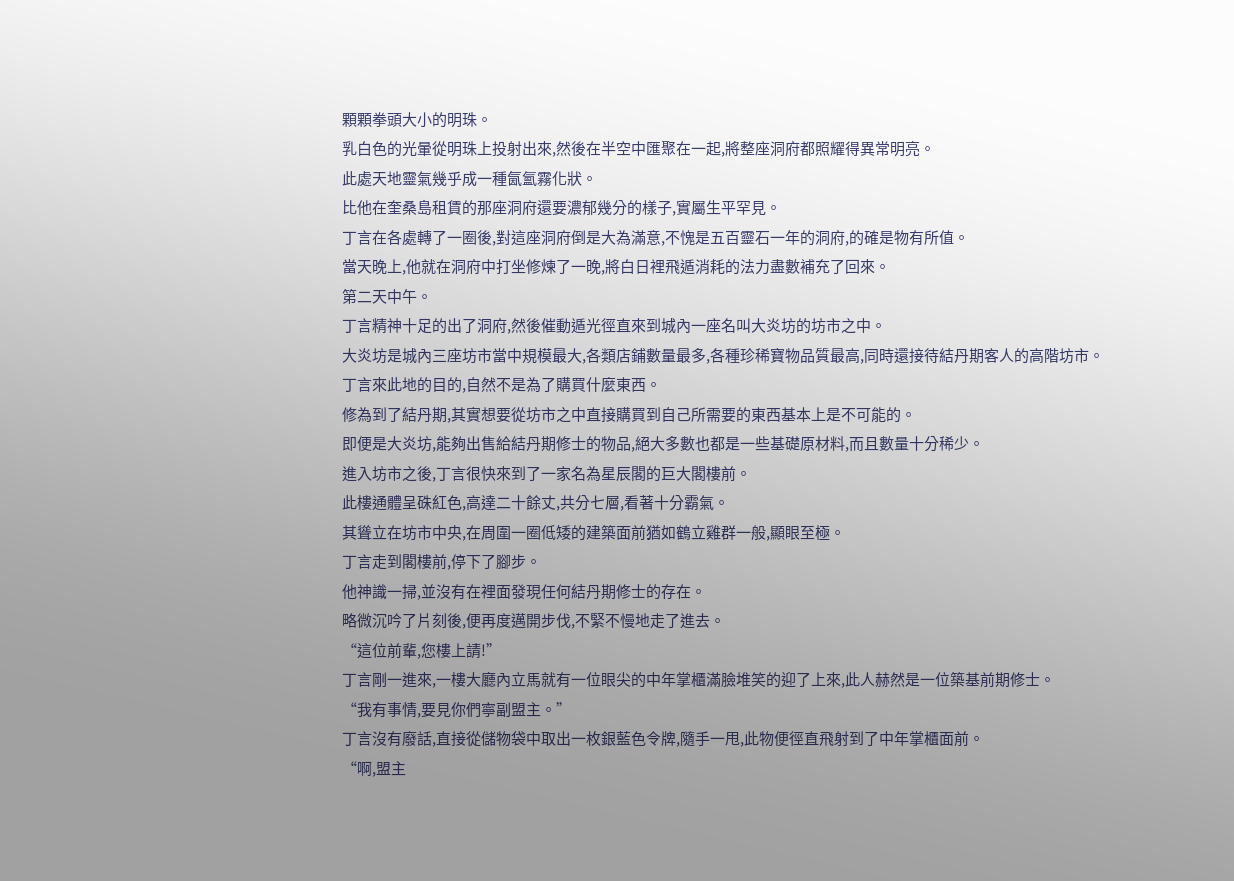顆顆拳頭大小的明珠。
乳白色的光暈從明珠上投射出來,然後在半空中匯聚在一起,將整座洞府都照耀得異常明亮。
此處天地靈氣幾乎成一種氤氳霧化狀。
比他在奎桑島租賃的那座洞府還要濃郁幾分的樣子,實屬生平罕見。
丁言在各處轉了一圈後,對這座洞府倒是大為滿意,不愧是五百靈石一年的洞府,的確是物有所值。
當天晚上,他就在洞府中打坐修煉了一晚,將白日裡飛遁消耗的法力盡數補充了回來。
第二天中午。
丁言精神十足的出了洞府,然後催動遁光徑直來到城內一座名叫大炎坊的坊市之中。
大炎坊是城內三座坊市當中規模最大,各類店鋪數量最多,各種珍稀寶物品質最高,同時還接待結丹期客人的高階坊市。
丁言來此地的目的,自然不是為了購買什麼東西。
修為到了結丹期,其實想要從坊市之中直接購買到自己所需要的東西基本上是不可能的。
即便是大炎坊,能夠出售給結丹期修士的物品,絕大多數也都是一些基礎原材料,而且數量十分稀少。
進入坊市之後,丁言很快來到了一家名為星辰閣的巨大閣樓前。
此樓通體呈硃紅色,高達二十餘丈,共分七層,看著十分霸氣。
其聳立在坊市中央,在周圍一圈低矮的建築面前猶如鶴立雞群一般,顯眼至極。
丁言走到閣樓前,停下了腳步。
他神識一掃,並沒有在裡面發現任何結丹期修士的存在。
略微沉吟了片刻後,便再度邁開步伐,不緊不慢地走了進去。
“這位前輩,您樓上請!”
丁言剛一進來,一樓大廳內立馬就有一位眼尖的中年掌櫃滿臉堆笑的迎了上來,此人赫然是一位築基前期修士。
“我有事情,要見你們寧副盟主。”
丁言沒有廢話,直接從儲物袋中取出一枚銀藍色令牌,隨手一甩,此物便徑直飛射到了中年掌櫃面前。
“啊,盟主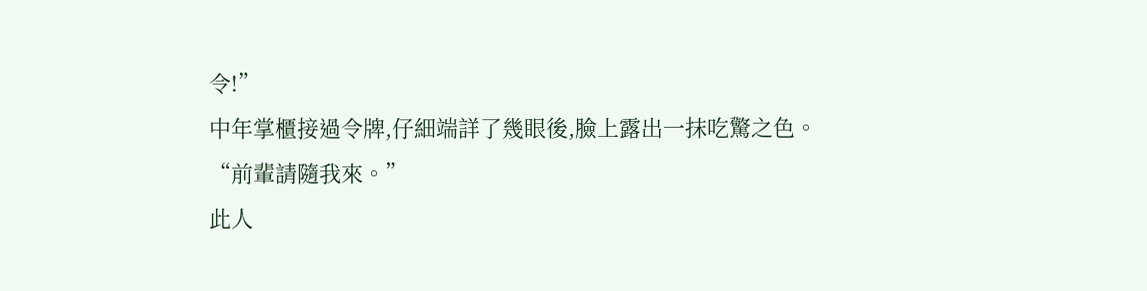令!”
中年掌櫃接過令牌,仔細端詳了幾眼後,臉上露出一抹吃驚之色。
“前輩請隨我來。”
此人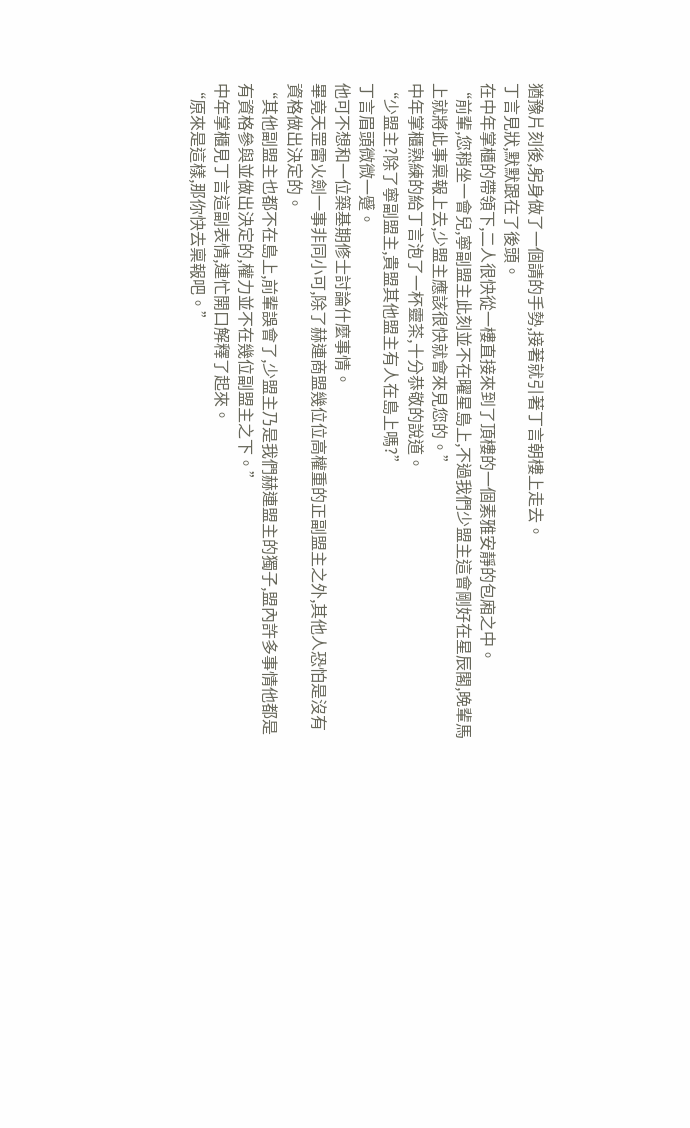猶豫片刻後,躬身做了一個請的手勢,接著就引著丁言朝樓上走去。
丁言見狀,默默跟在了後頭。
在中年掌櫃的帶領下,二人很快從一樓直接來到了頂樓的一個素雅安靜的包廂之中。
“前輩,您稍坐一會兒,寧副盟主此刻並不在曜星島上,不過我們少盟主這會剛好在星辰閣,晚輩馬上就將此事稟報上去,少盟主應該很快就會來見您的。”
中年掌櫃熟練的給丁言泡了一杯靈茶,十分恭敬的說道。
“少盟主?除了寧副盟主,貴盟其他盟主有人在島上嗎?”
丁言眉頭微微一蹙。
他可不想和一位築基期修士討論什麼事情。
畢竟天罡雷火劍一事非同小可,除了赫連商盟幾位位高權重的正副盟主之外,其他人恐怕是沒有資格做出決定的。
“其他副盟主也都不在島上,前輩誤會了,少盟主乃是我們赫連盟主的獨子,盟內許多事情他都是有資格參與並做出決定的,權力並不在幾位副盟主之下。”
中年掌櫃見丁言這副表情,連忙開口解釋了起來。
“原來是這樣,那你快去稟報吧。”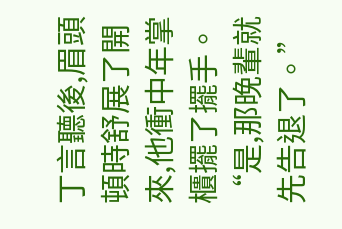丁言聽後,眉頭頓時舒展了開來,他衝中年掌櫃擺了擺手。
“是,那晚輩就先告退了。”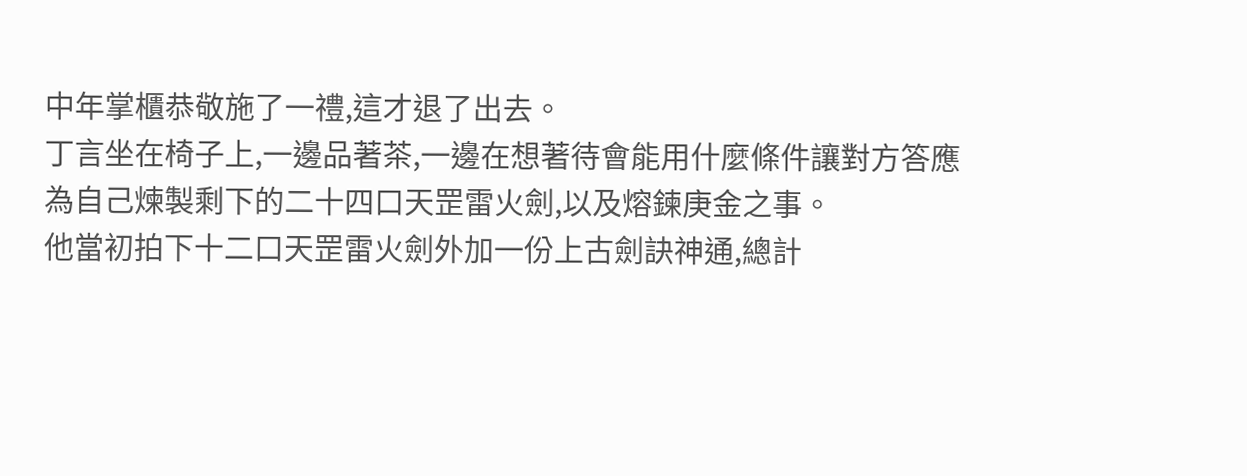中年掌櫃恭敬施了一禮,這才退了出去。
丁言坐在椅子上,一邊品著茶,一邊在想著待會能用什麼條件讓對方答應為自己煉製剩下的二十四口天罡雷火劍,以及熔鍊庚金之事。
他當初拍下十二口天罡雷火劍外加一份上古劍訣神通,總計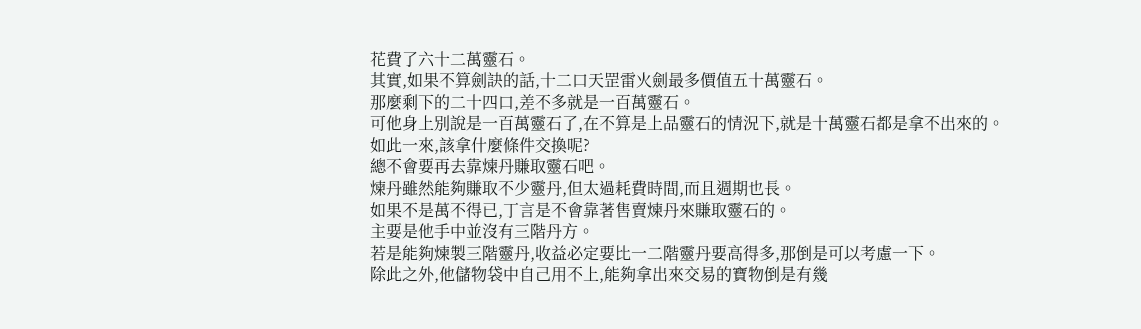花費了六十二萬靈石。
其實,如果不算劍訣的話,十二口天罡雷火劍最多價值五十萬靈石。
那麼剩下的二十四口,差不多就是一百萬靈石。
可他身上別說是一百萬靈石了,在不算是上品靈石的情況下,就是十萬靈石都是拿不出來的。
如此一來,該拿什麼條件交換呢?
總不會要再去靠煉丹賺取靈石吧。
煉丹雖然能夠賺取不少靈丹,但太過耗費時間,而且週期也長。
如果不是萬不得已,丁言是不會靠著售賣煉丹來賺取靈石的。
主要是他手中並沒有三階丹方。
若是能夠煉製三階靈丹,收益必定要比一二階靈丹要高得多,那倒是可以考慮一下。
除此之外,他儲物袋中自己用不上,能夠拿出來交易的寶物倒是有幾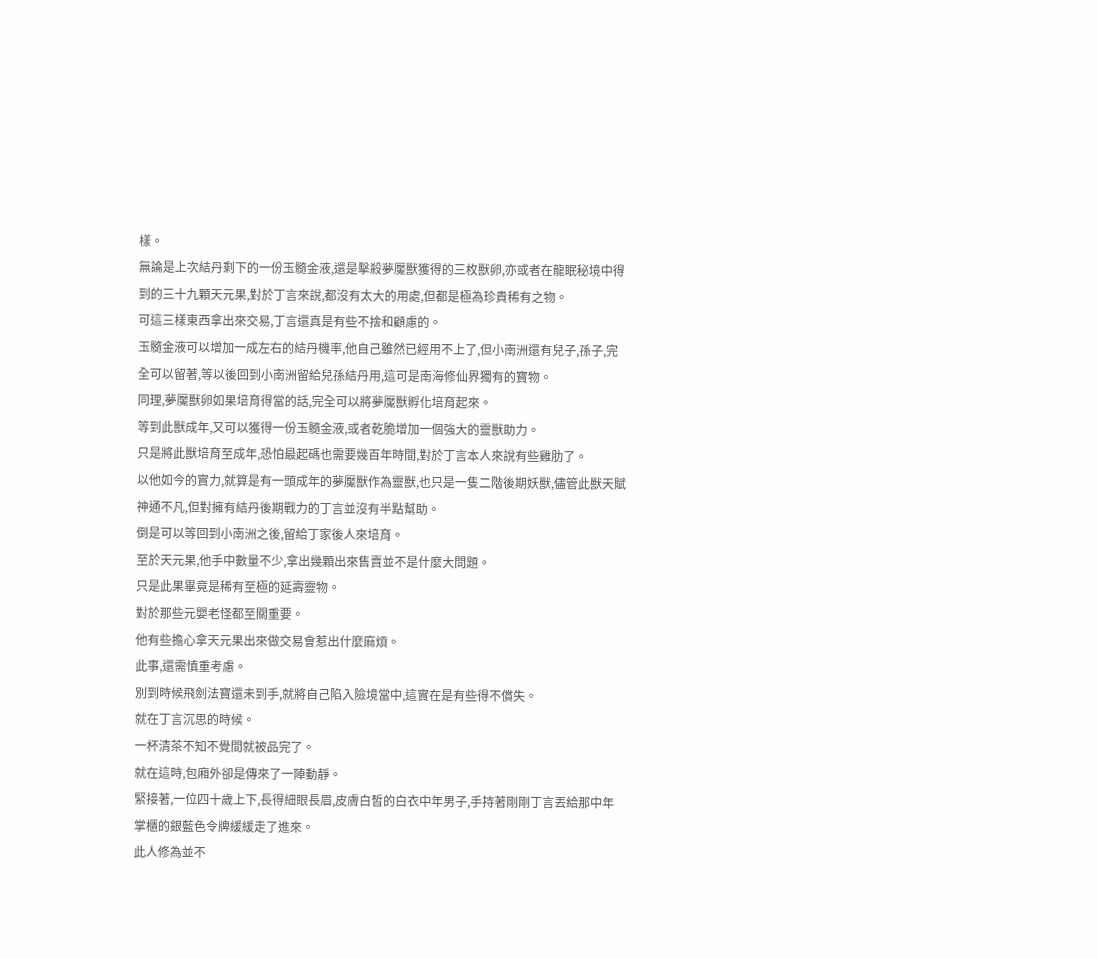樣。
無論是上次結丹剩下的一份玉髓金液,還是擊殺夢魘獸獲得的三枚獸卵,亦或者在龍眠秘境中得到的三十九顆天元果,對於丁言來說,都沒有太大的用處,但都是極為珍貴稀有之物。
可這三樣東西拿出來交易,丁言還真是有些不捨和顧慮的。
玉髓金液可以增加一成左右的結丹機率,他自己雖然已經用不上了,但小南洲還有兒子,孫子,完全可以留著,等以後回到小南洲留給兒孫結丹用,這可是南海修仙界獨有的寶物。
同理,夢魘獸卵如果培育得當的話,完全可以將夢魘獸孵化培育起來。
等到此獸成年,又可以獲得一份玉髓金液,或者乾脆增加一個強大的靈獸助力。
只是將此獸培育至成年,恐怕最起碼也需要幾百年時間,對於丁言本人來說有些雞肋了。
以他如今的實力,就算是有一頭成年的夢魘獸作為靈獸,也只是一隻二階後期妖獸,儘管此獸天賦神通不凡,但對擁有結丹後期戰力的丁言並沒有半點幫助。
倒是可以等回到小南洲之後,留給丁家後人來培育。
至於天元果,他手中數量不少,拿出幾顆出來售賣並不是什麼大問題。
只是此果畢竟是稀有至極的延壽靈物。
對於那些元嬰老怪都至關重要。
他有些擔心拿天元果出來做交易會惹出什麼麻煩。
此事,還需慎重考慮。
別到時候飛劍法寶還未到手,就將自己陷入險境當中,這實在是有些得不償失。
就在丁言沉思的時候。
一杯清茶不知不覺間就被品完了。
就在這時,包廂外卻是傳來了一陣動靜。
緊接著,一位四十歲上下,長得細眼長眉,皮膚白皙的白衣中年男子,手持著剛剛丁言丟給那中年掌櫃的銀藍色令牌緩緩走了進來。
此人修為並不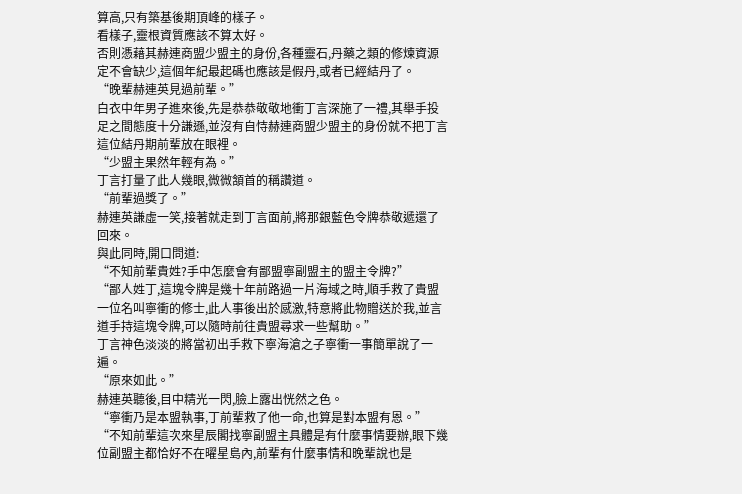算高,只有築基後期頂峰的樣子。
看樣子,靈根資質應該不算太好。
否則憑藉其赫連商盟少盟主的身份,各種靈石,丹藥之類的修煉資源定不會缺少,這個年紀最起碼也應該是假丹,或者已經結丹了。
“晚輩赫連英見過前輩。”
白衣中年男子進來後,先是恭恭敬敬地衝丁言深施了一禮,其舉手投足之間態度十分謙遜,並沒有自恃赫連商盟少盟主的身份就不把丁言這位結丹期前輩放在眼裡。
“少盟主果然年輕有為。”
丁言打量了此人幾眼,微微頷首的稱讚道。
“前輩過獎了。”
赫連英謙虛一笑,接著就走到丁言面前,將那銀藍色令牌恭敬遞還了回來。
與此同時,開口問道:
“不知前輩貴姓?手中怎麼會有鄙盟寧副盟主的盟主令牌?”
“鄙人姓丁,這塊令牌是幾十年前路過一片海域之時,順手救了貴盟一位名叫寧衝的修士,此人事後出於感激,特意將此物贈送於我,並言道手持這塊令牌,可以隨時前往貴盟尋求一些幫助。”
丁言神色淡淡的將當初出手救下寧海滄之子寧衝一事簡單說了一遍。
“原來如此。”
赫連英聽後,目中精光一閃,臉上露出恍然之色。
“寧衝乃是本盟執事,丁前輩救了他一命,也算是對本盟有恩。”
“不知前輩這次來星辰閣找寧副盟主具體是有什麼事情要辦,眼下幾位副盟主都恰好不在曜星島內,前輩有什麼事情和晚輩說也是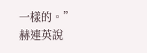一樣的。”
赫連英說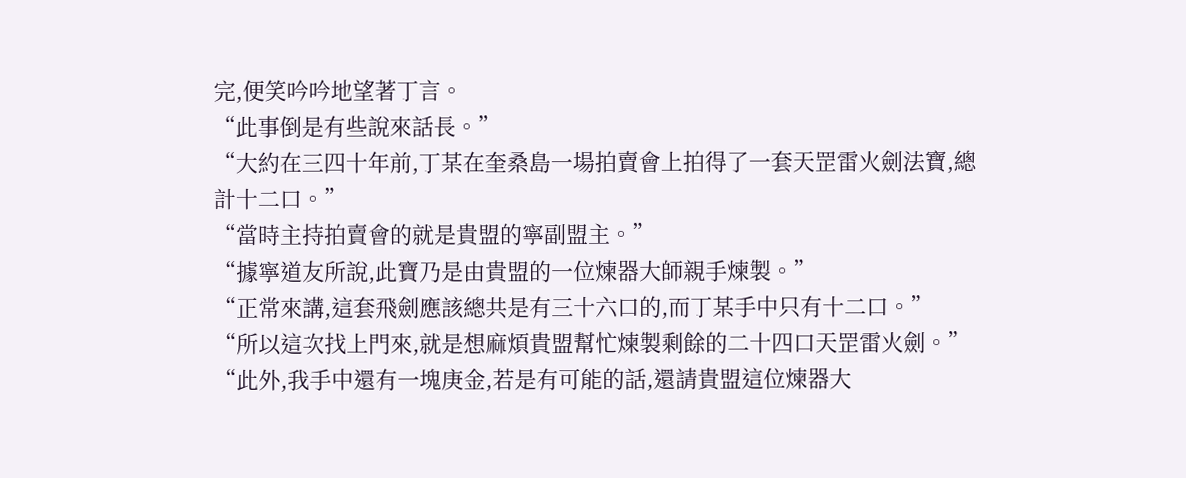完,便笑吟吟地望著丁言。
“此事倒是有些說來話長。”
“大約在三四十年前,丁某在奎桑島一場拍賣會上拍得了一套天罡雷火劍法寶,總計十二口。”
“當時主持拍賣會的就是貴盟的寧副盟主。”
“據寧道友所說,此寶乃是由貴盟的一位煉器大師親手煉製。”
“正常來講,這套飛劍應該總共是有三十六口的,而丁某手中只有十二口。”
“所以這次找上門來,就是想麻煩貴盟幫忙煉製剩餘的二十四口天罡雷火劍。”
“此外,我手中還有一塊庚金,若是有可能的話,還請貴盟這位煉器大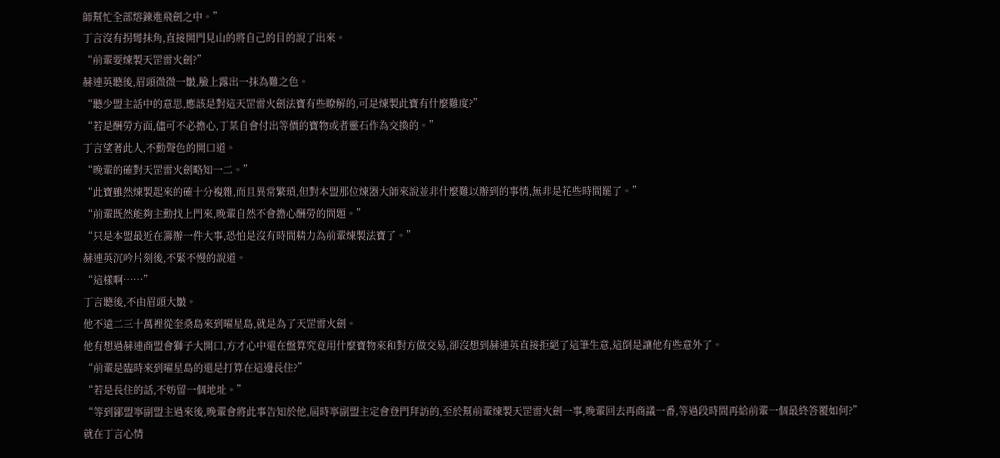師幫忙全部熔鍊進飛劍之中。”
丁言沒有拐彎抹角,直接開門見山的將自己的目的說了出來。
“前輩要煉製天罡雷火劍?”
赫連英聽後,眉頭微微一皺,臉上露出一抹為難之色。
“聽少盟主話中的意思,應該是對這天罡雷火劍法寶有些瞭解的,可是煉製此寶有什麼難度?”
“若是酬勞方面,儘可不必擔心,丁某自會付出等價的寶物或者靈石作為交換的。”
丁言望著此人,不動聲色的開口道。
“晚輩的確對天罡雷火劍略知一二。”
“此寶雖然煉製起來的確十分複雜,而且異常繁瑣,但對本盟那位煉器大師來說並非什麼難以辦到的事情,無非是花些時間罷了。”
“前輩既然能夠主動找上門來,晚輩自然不會擔心酬勞的問題。”
“只是本盟最近在籌辦一件大事,恐怕是沒有時間精力為前輩煉製法寶了。”
赫連英沉吟片刻後,不緊不慢的說道。
“這樣啊……”
丁言聽後,不由眉頭大皺。
他不遠二三十萬裡從奎桑島來到曜星島,就是為了天罡雷火劍。
他有想過赫連商盟會獅子大開口,方才心中還在盤算究竟用什麼寶物來和對方做交易,卻沒想到赫連英直接拒絕了這筆生意,這倒是讓他有些意外了。
“前輩是臨時來到曜星島的還是打算在這邊長住?”
“若是長住的話,不妨留一個地址。”
“等到鄙盟寧副盟主過來後,晚輩會將此事告知於他,屆時寧副盟主定會登門拜訪的,至於幫前輩煉製天罡雷火劍一事,晚輩回去再商議一番,等過段時間再給前輩一個最終答覆如何?”
就在丁言心情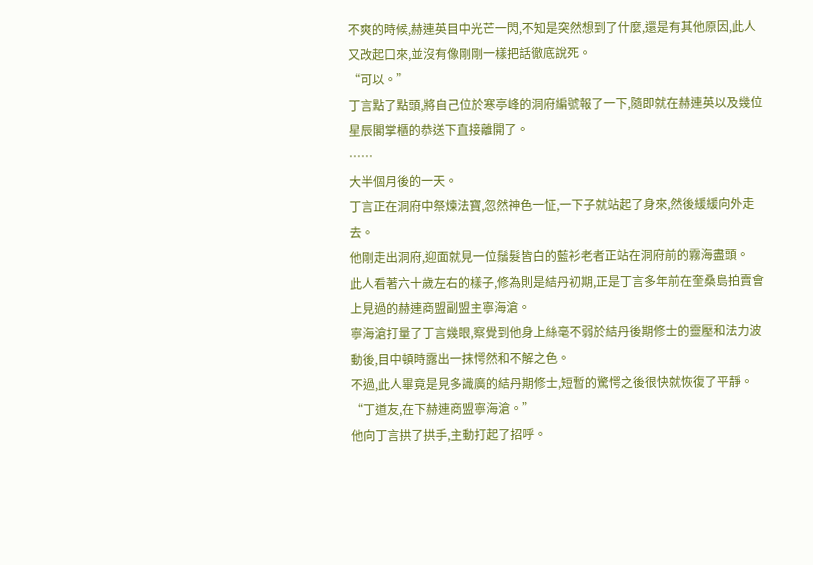不爽的時候,赫連英目中光芒一閃,不知是突然想到了什麼,還是有其他原因,此人又改起口來,並沒有像剛剛一樣把話徹底說死。
“可以。”
丁言點了點頭,將自己位於寒亭峰的洞府編號報了一下,隨即就在赫連英以及幾位星辰閣掌櫃的恭送下直接離開了。
……
大半個月後的一天。
丁言正在洞府中祭煉法寶,忽然神色一怔,一下子就站起了身來,然後緩緩向外走去。
他剛走出洞府,迎面就見一位鬚髮皆白的藍衫老者正站在洞府前的霧海盡頭。
此人看著六十歲左右的樣子,修為則是結丹初期,正是丁言多年前在奎桑島拍賣會上見過的赫連商盟副盟主寧海滄。
寧海滄打量了丁言幾眼,察覺到他身上絲毫不弱於結丹後期修士的靈壓和法力波動後,目中頓時露出一抹愕然和不解之色。
不過,此人畢竟是見多識廣的結丹期修士,短暫的驚愕之後很快就恢復了平靜。
“丁道友,在下赫連商盟寧海滄。”
他向丁言拱了拱手,主動打起了招呼。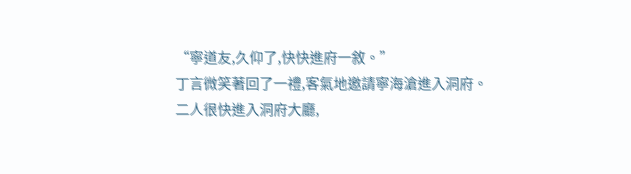“寧道友,久仰了,快快進府一敘。”
丁言微笑著回了一禮,客氣地邀請寧海滄進入洞府。
二人很快進入洞府大廳,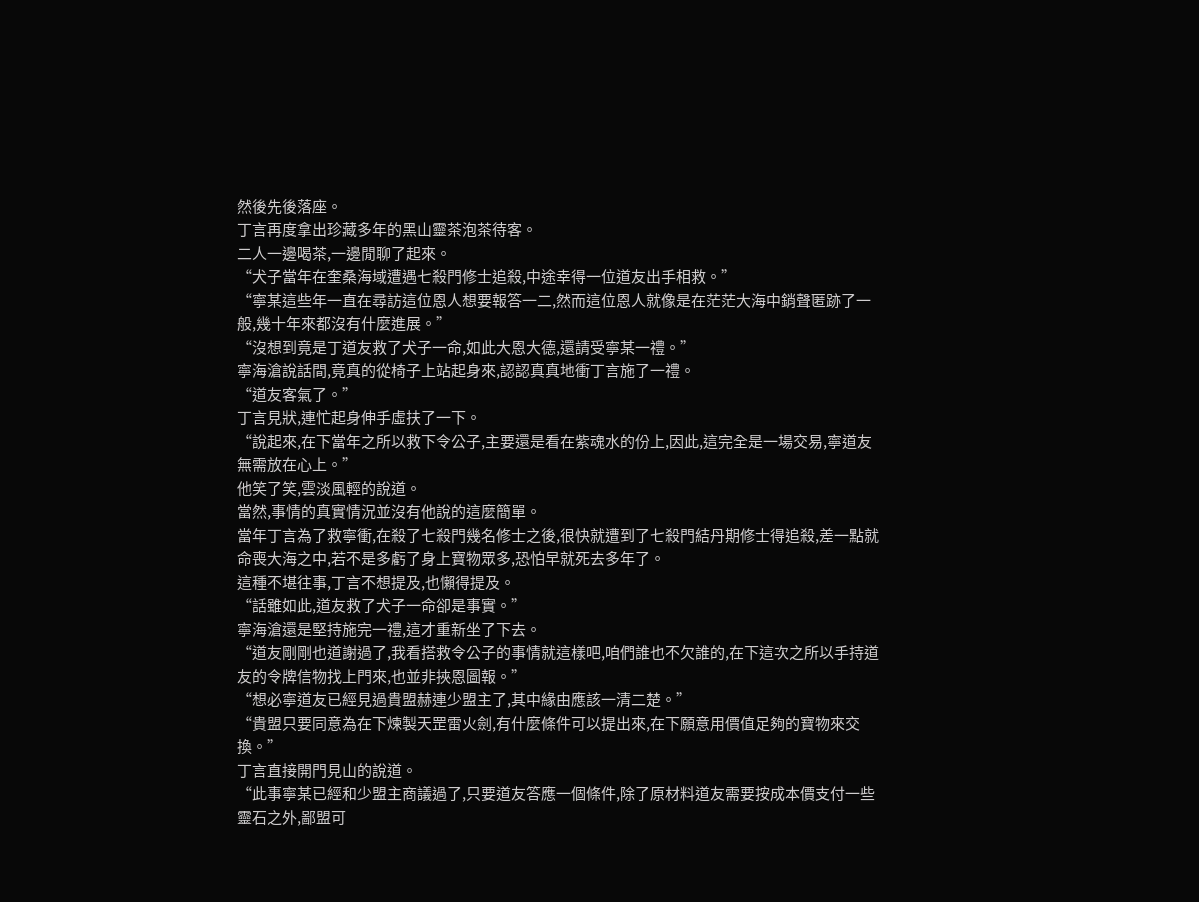然後先後落座。
丁言再度拿出珍藏多年的黑山靈茶泡茶待客。
二人一邊喝茶,一邊閒聊了起來。
“犬子當年在奎桑海域遭遇七殺門修士追殺,中途幸得一位道友出手相救。”
“寧某這些年一直在尋訪這位恩人想要報答一二,然而這位恩人就像是在茫茫大海中銷聲匿跡了一般,幾十年來都沒有什麼進展。”
“沒想到竟是丁道友救了犬子一命,如此大恩大德,還請受寧某一禮。”
寧海滄說話間,竟真的從椅子上站起身來,認認真真地衝丁言施了一禮。
“道友客氣了。”
丁言見狀,連忙起身伸手虛扶了一下。
“說起來,在下當年之所以救下令公子,主要還是看在紫魂水的份上,因此,這完全是一場交易,寧道友無需放在心上。”
他笑了笑,雲淡風輕的說道。
當然,事情的真實情況並沒有他說的這麼簡單。
當年丁言為了救寧衝,在殺了七殺門幾名修士之後,很快就遭到了七殺門結丹期修士得追殺,差一點就命喪大海之中,若不是多虧了身上寶物眾多,恐怕早就死去多年了。
這種不堪往事,丁言不想提及,也懶得提及。
“話雖如此,道友救了犬子一命卻是事實。”
寧海滄還是堅持施完一禮,這才重新坐了下去。
“道友剛剛也道謝過了,我看搭救令公子的事情就這樣吧,咱們誰也不欠誰的,在下這次之所以手持道友的令牌信物找上門來,也並非挾恩圖報。”
“想必寧道友已經見過貴盟赫連少盟主了,其中緣由應該一清二楚。”
“貴盟只要同意為在下煉製天罡雷火劍,有什麼條件可以提出來,在下願意用價值足夠的寶物來交換。”
丁言直接開門見山的說道。
“此事寧某已經和少盟主商議過了,只要道友答應一個條件,除了原材料道友需要按成本價支付一些靈石之外,鄙盟可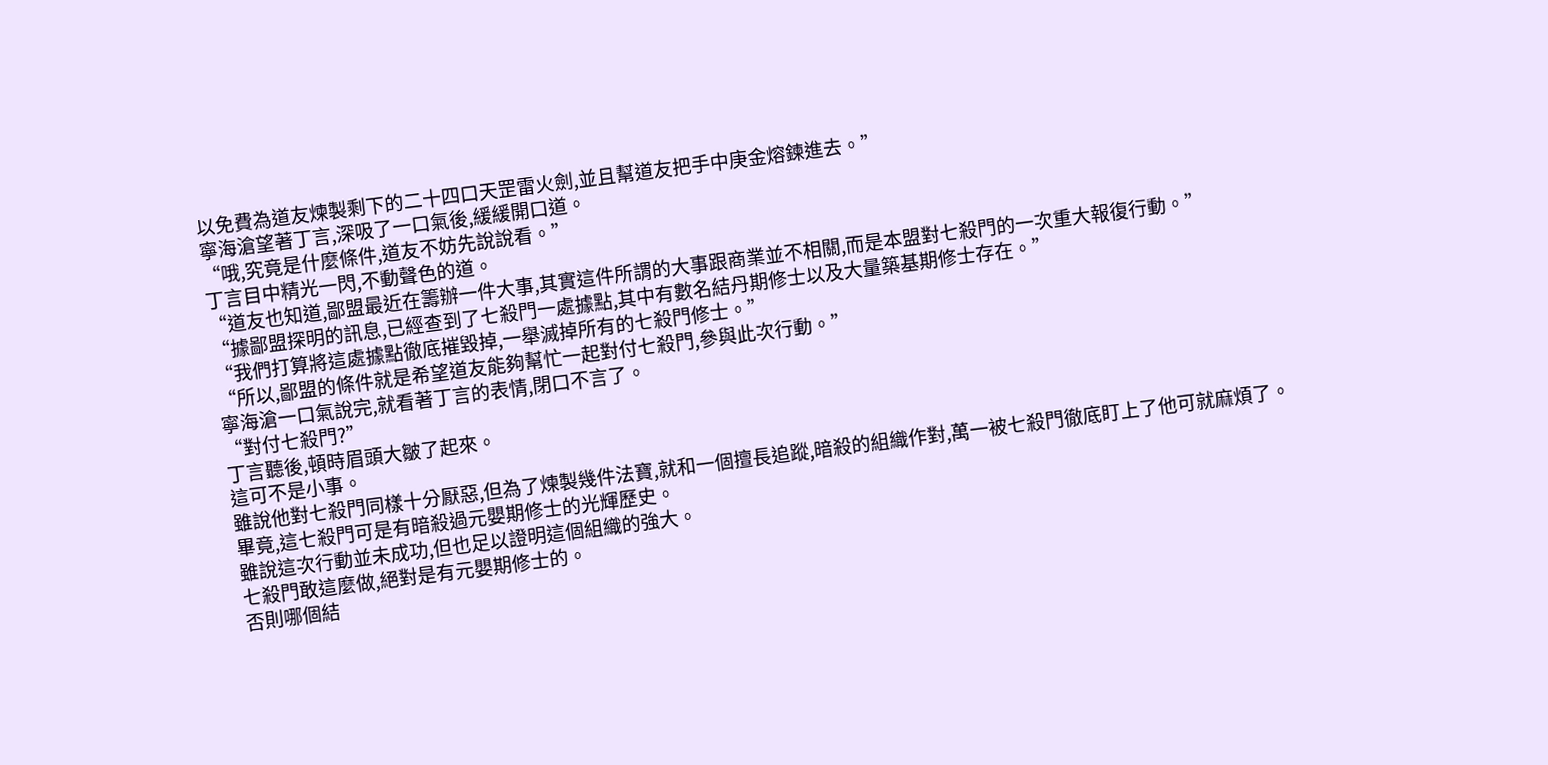以免費為道友煉製剩下的二十四口天罡雷火劍,並且幫道友把手中庚金熔鍊進去。”
寧海滄望著丁言,深吸了一口氣後,緩緩開口道。
“哦,究竟是什麼條件,道友不妨先說說看。”
丁言目中精光一閃,不動聲色的道。
“道友也知道,鄙盟最近在籌辦一件大事,其實這件所謂的大事跟商業並不相關,而是本盟對七殺門的一次重大報復行動。”
“據鄙盟探明的訊息,已經查到了七殺門一處據點,其中有數名結丹期修士以及大量築基期修士存在。”
“我們打算將這處據點徹底摧毀掉,一舉滅掉所有的七殺門修士。”
“所以,鄙盟的條件就是希望道友能夠幫忙一起對付七殺門,參與此次行動。”
寧海滄一口氣說完,就看著丁言的表情,閉口不言了。
“對付七殺門?”
丁言聽後,頓時眉頭大皺了起來。
這可不是小事。
雖說他對七殺門同樣十分厭惡,但為了煉製幾件法寶,就和一個擅長追蹤,暗殺的組織作對,萬一被七殺門徹底盯上了他可就麻煩了。
畢竟,這七殺門可是有暗殺過元嬰期修士的光輝歷史。
雖說這次行動並未成功,但也足以證明這個組織的強大。
七殺門敢這麼做,絕對是有元嬰期修士的。
否則哪個結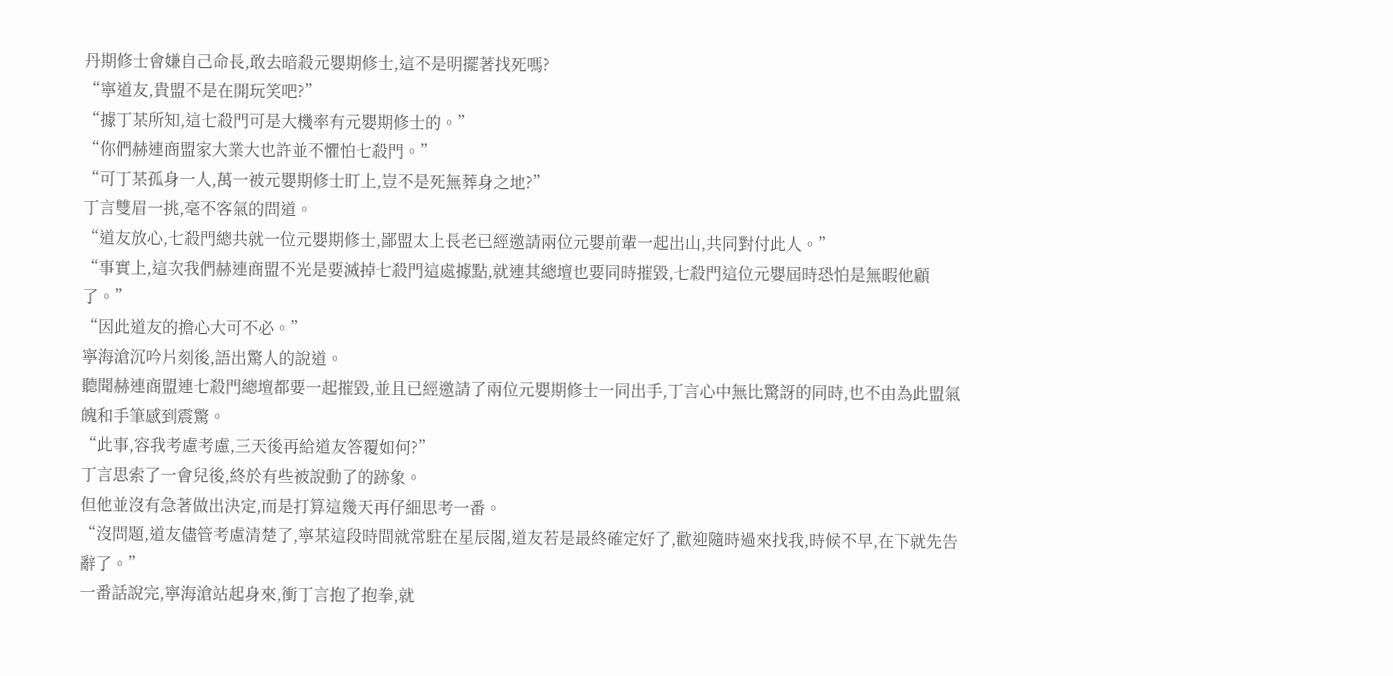丹期修士會嫌自己命長,敢去暗殺元嬰期修士,這不是明擺著找死嗎?
“寧道友,貴盟不是在開玩笑吧?”
“據丁某所知,這七殺門可是大機率有元嬰期修士的。”
“你們赫連商盟家大業大也許並不懼怕七殺門。”
“可丁某孤身一人,萬一被元嬰期修士盯上,豈不是死無葬身之地?”
丁言雙眉一挑,毫不客氣的問道。
“道友放心,七殺門總共就一位元嬰期修士,鄙盟太上長老已經邀請兩位元嬰前輩一起出山,共同對付此人。”
“事實上,這次我們赫連商盟不光是要滅掉七殺門這處據點,就連其總壇也要同時摧毀,七殺門這位元嬰屆時恐怕是無暇他顧了。”
“因此道友的擔心大可不必。”
寧海滄沉吟片刻後,語出驚人的說道。
聽聞赫連商盟連七殺門總壇都要一起摧毀,並且已經邀請了兩位元嬰期修士一同出手,丁言心中無比驚訝的同時,也不由為此盟氣魄和手筆感到震驚。
“此事,容我考慮考慮,三天後再給道友答覆如何?”
丁言思索了一會兒後,終於有些被說動了的跡象。
但他並沒有急著做出決定,而是打算這幾天再仔細思考一番。
“沒問題,道友儘管考慮清楚了,寧某這段時間就常駐在星辰閣,道友若是最終確定好了,歡迎隨時過來找我,時候不早,在下就先告辭了。”
一番話說完,寧海滄站起身來,衝丁言抱了抱拳,就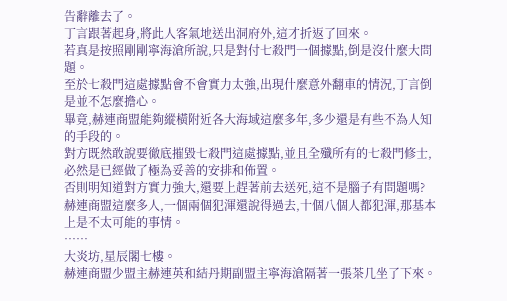告辭離去了。
丁言跟著起身,將此人客氣地送出洞府外,這才折返了回來。
若真是按照剛剛寧海滄所說,只是對付七殺門一個據點,倒是沒什麼大問題。
至於七殺門這處據點會不會實力太強,出現什麼意外翻車的情況,丁言倒是並不怎麼擔心。
畢竟,赫連商盟能夠縱橫附近各大海域這麼多年,多少還是有些不為人知的手段的。
對方既然敢說要徹底摧毀七殺門這處據點,並且全殲所有的七殺門修士,必然是已經做了極為妥善的安排和佈置。
否則明知道對方實力強大,還要上趕著前去送死,這不是腦子有問題嗎?
赫連商盟這麼多人,一個兩個犯渾還說得過去,十個八個人都犯渾,那基本上是不太可能的事情。
……
大炎坊,星辰閣七樓。
赫連商盟少盟主赫連英和結丹期副盟主寧海滄隔著一張茶几坐了下來。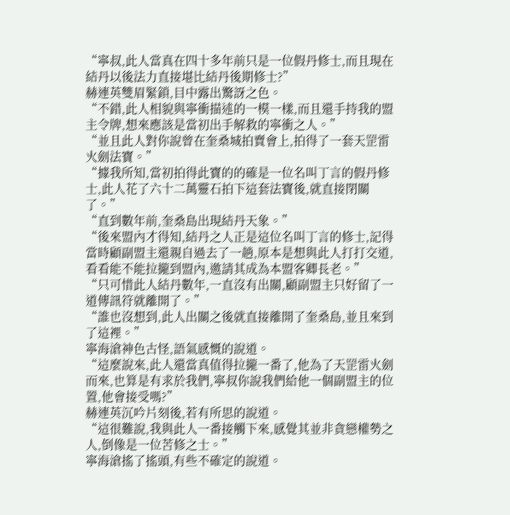“寧叔,此人當真在四十多年前只是一位假丹修士,而且現在結丹以後法力直接堪比結丹後期修士?”
赫連英雙眉緊鎖,目中露出驚訝之色。
“不錯,此人相貌與寧衝描述的一模一樣,而且還手持我的盟主令牌,想來應該是當初出手解救的寧衝之人。”
“並且此人對你說曾在奎桑城拍賣會上,拍得了一套天罡雷火劍法寶。”
“據我所知,當初拍得此寶的的確是一位名叫丁言的假丹修士,此人花了六十二萬靈石拍下這套法寶後,就直接閉關了。”
“直到數年前,奎桑島出現結丹天象。”
“後來盟內才得知,結丹之人正是這位名叫丁言的修士,記得當時顧副盟主還親自過去了一趟,原本是想與此人打打交道,看看能不能拉攏到盟內,邀請其成為本盟客卿長老。”
“只可惜此人結丹數年,一直沒有出關,顧副盟主只好留了一道傳訊符就離開了。”
“誰也沒想到,此人出關之後就直接離開了奎桑島,並且來到了這裡。”
寧海滄神色古怪,語氣感慨的說道。
“這麼說來,此人還當真值得拉攏一番了,他為了天罡雷火劍而來,也算是有求於我們,寧叔你說我們給他一個副盟主的位置,他會接受嗎?”
赫連英沉吟片刻後,若有所思的說道。
“這很難說,我與此人一番接觸下來,感覺其並非貪戀權勢之人,倒像是一位苦修之士。”
寧海滄搖了搖頭,有些不確定的說道。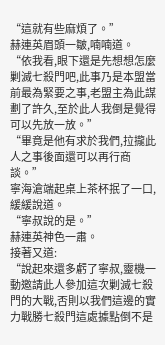“這就有些麻煩了。”
赫連英眉頭一皺,喃喃道。
“依我看,眼下還是先想想怎麼剿滅七殺門吧,此事乃是本盟當前最為緊要之事,老盟主為此謀劃了許久,至於此人我倒是覺得可以先放一放。”
“畢竟是他有求於我們,拉攏此人之事後面還可以再行商談。”
寧海滄端起桌上茶杯抿了一口,緩緩說道。
“寧叔說的是。”
赫連英神色一肅。
接著又道:
“說起來還多虧了寧叔,靈機一動邀請此人參加這次剿滅七殺門的大戰,否則以我們這邊的實力戰勝七殺門這處據點倒不是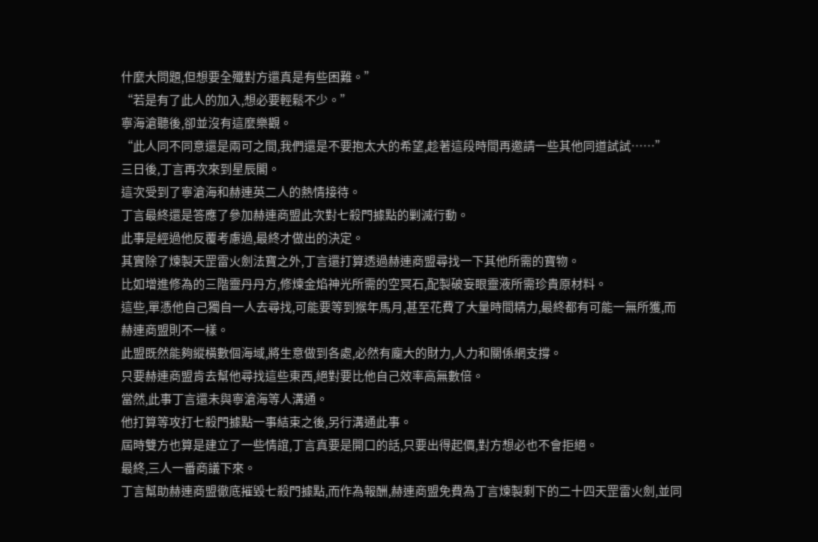什麼大問題,但想要全殲對方還真是有些困難。”
“若是有了此人的加入,想必要輕鬆不少。”
寧海滄聽後,卻並沒有這麼樂觀。
“此人同不同意還是兩可之間,我們還是不要抱太大的希望,趁著這段時間再邀請一些其他同道試試……”
三日後,丁言再次來到星辰閣。
這次受到了寧滄海和赫連英二人的熱情接待。
丁言最終還是答應了參加赫連商盟此次對七殺門據點的剿滅行動。
此事是經過他反覆考慮過,最終才做出的決定。
其實除了煉製天罡雷火劍法寶之外,丁言還打算透過赫連商盟尋找一下其他所需的寶物。
比如增進修為的三階靈丹丹方,修煉金焰神光所需的空冥石,配製破妄眼靈液所需珍貴原材料。
這些,單憑他自己獨自一人去尋找,可能要等到猴年馬月,甚至花費了大量時間精力,最終都有可能一無所獲,而赫連商盟則不一樣。
此盟既然能夠縱橫數個海域,將生意做到各處,必然有龐大的財力,人力和關係網支撐。
只要赫連商盟肯去幫他尋找這些東西,絕對要比他自己效率高無數倍。
當然,此事丁言還未與寧滄海等人溝通。
他打算等攻打七殺門據點一事結束之後,另行溝通此事。
屆時雙方也算是建立了一些情誼,丁言真要是開口的話,只要出得起價,對方想必也不會拒絕。
最終,三人一番商議下來。
丁言幫助赫連商盟徹底摧毀七殺門據點,而作為報酬,赫連商盟免費為丁言煉製剩下的二十四天罡雷火劍,並同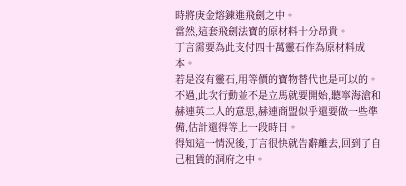時將庚金熔鍊進飛劍之中。
當然,這套飛劍法寶的原材料十分昂貴。
丁言需要為此支付四十萬靈石作為原材料成本。
若是沒有靈石,用等價的寶物替代也是可以的。
不過,此次行動並不是立馬就要開始,聽寧海滄和赫連英二人的意思,赫連商盟似乎還要做一些準備,估計還得等上一段時日。
得知這一情況後,丁言很快就告辭離去,回到了自己租賃的洞府之中。